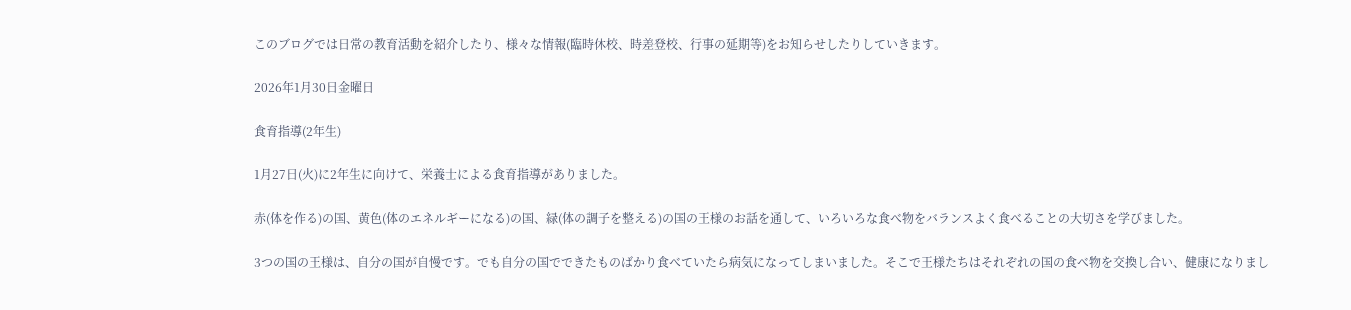このブログでは日常の教育活動を紹介したり、様々な情報(臨時休校、時差登校、行事の延期等)をお知らせしたりしていきます。

2026年1月30日金曜日

食育指導(2年生)

1月27日(火)に2年生に向けて、栄養士による食育指導がありました。

赤(体を作る)の国、黄色(体のエネルギーになる)の国、緑(体の調子を整える)の国の王様のお話を通して、いろいろな食べ物をバランスよく食べることの大切さを学びました。

3つの国の王様は、自分の国が自慢です。でも自分の国でできたものばかり食べていたら病気になってしまいました。そこで王様たちはそれぞれの国の食べ物を交換し合い、健康になりまし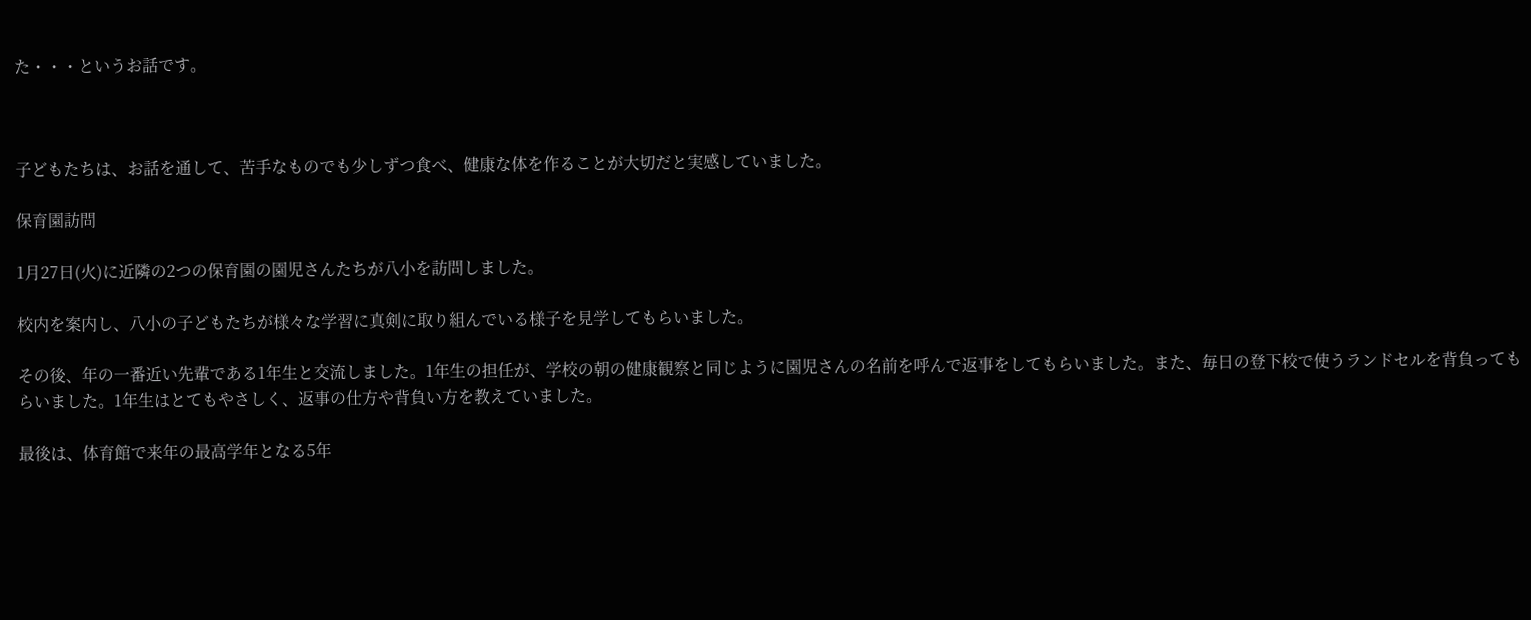た・・・というお話です。



子どもたちは、お話を通して、苦手なものでも少しずつ食べ、健康な体を作ることが大切だと実感していました。

保育園訪問

1月27日(火)に近隣の2つの保育園の園児さんたちが八小を訪問しました。

校内を案内し、八小の子どもたちが様々な学習に真剣に取り組んでいる様子を見学してもらいました。

その後、年の一番近い先輩である1年生と交流しました。1年生の担任が、学校の朝の健康観察と同じように園児さんの名前を呼んで返事をしてもらいました。また、毎日の登下校で使うランドセルを背負ってもらいました。1年生はとてもやさしく、返事の仕方や背負い方を教えていました。

最後は、体育館で来年の最高学年となる5年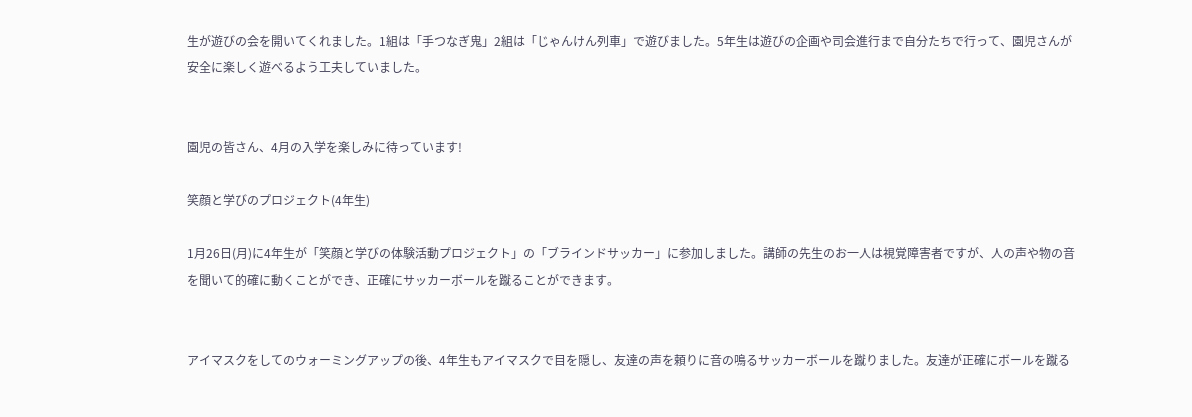生が遊びの会を開いてくれました。1組は「手つなぎ鬼」2組は「じゃんけん列車」で遊びました。5年生は遊びの企画や司会進行まで自分たちで行って、園児さんが安全に楽しく遊べるよう工夫していました。


園児の皆さん、4月の入学を楽しみに待っています!

笑顔と学びのプロジェクト(4年生)

1月26日(月)に4年生が「笑顔と学びの体験活動プロジェクト」の「ブラインドサッカー」に参加しました。講師の先生のお一人は視覚障害者ですが、人の声や物の音を聞いて的確に動くことができ、正確にサッカーボールを蹴ることができます。


アイマスクをしてのウォーミングアップの後、4年生もアイマスクで目を隠し、友達の声を頼りに音の鳴るサッカーボールを蹴りました。友達が正確にボールを蹴る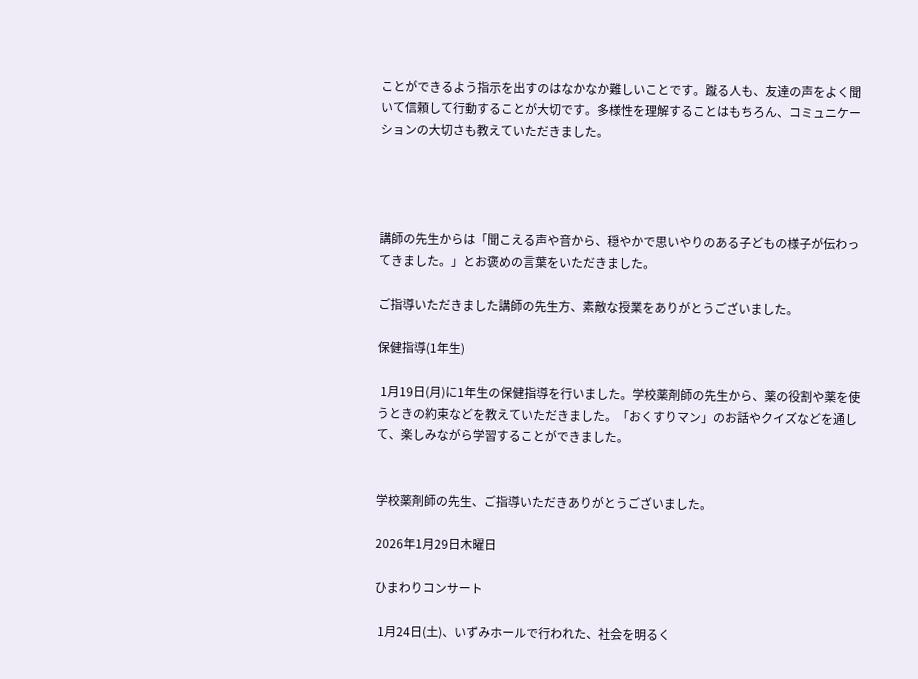ことができるよう指示を出すのはなかなか難しいことです。蹴る人も、友達の声をよく聞いて信頼して行動することが大切です。多様性を理解することはもちろん、コミュニケーションの大切さも教えていただきました。




講師の先生からは「聞こえる声や音から、穏やかで思いやりのある子どもの様子が伝わってきました。」とお褒めの言葉をいただきました。

ご指導いただきました講師の先生方、素敵な授業をありがとうございました。

保健指導(1年生)

 1月19日(月)に1年生の保健指導を行いました。学校薬剤師の先生から、薬の役割や薬を使うときの約束などを教えていただきました。「おくすりマン」のお話やクイズなどを通して、楽しみながら学習することができました。


学校薬剤師の先生、ご指導いただきありがとうございました。

2026年1月29日木曜日

ひまわりコンサート

 1月24日(土)、いずみホールで行われた、社会を明るく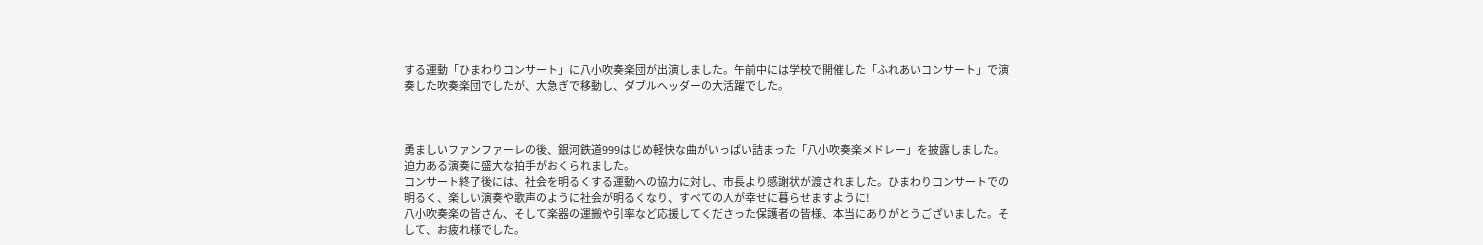する運動「ひまわりコンサート」に八小吹奏楽団が出演しました。午前中には学校で開催した「ふれあいコンサート」で演奏した吹奏楽団でしたが、大急ぎで移動し、ダブルヘッダーの大活躍でした。



勇ましいファンファーレの後、銀河鉄道999はじめ軽快な曲がいっぱい詰まった「八小吹奏楽メドレー」を披露しました。迫力ある演奏に盛大な拍手がおくられました。
コンサート終了後には、社会を明るくする運動への協力に対し、市長より感謝状が渡されました。ひまわりコンサートでの明るく、楽しい演奏や歌声のように社会が明るくなり、すべての人が幸せに暮らせますように!
八小吹奏楽の皆さん、そして楽器の運搬や引率など応援してくださった保護者の皆様、本当にありがとうございました。そして、お疲れ様でした。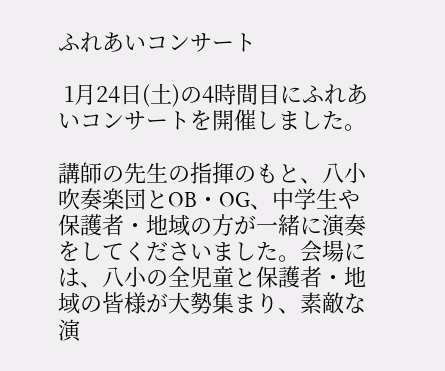ふれあいコンサート

 1月24日(土)の4時間目にふれあいコンサートを開催しました。

講師の先生の指揮のもと、八小吹奏楽団とOB・OG、中学生や保護者・地域の方が一緒に演奏をしてくださいました。会場には、八小の全児童と保護者・地域の皆様が大勢集まり、素敵な演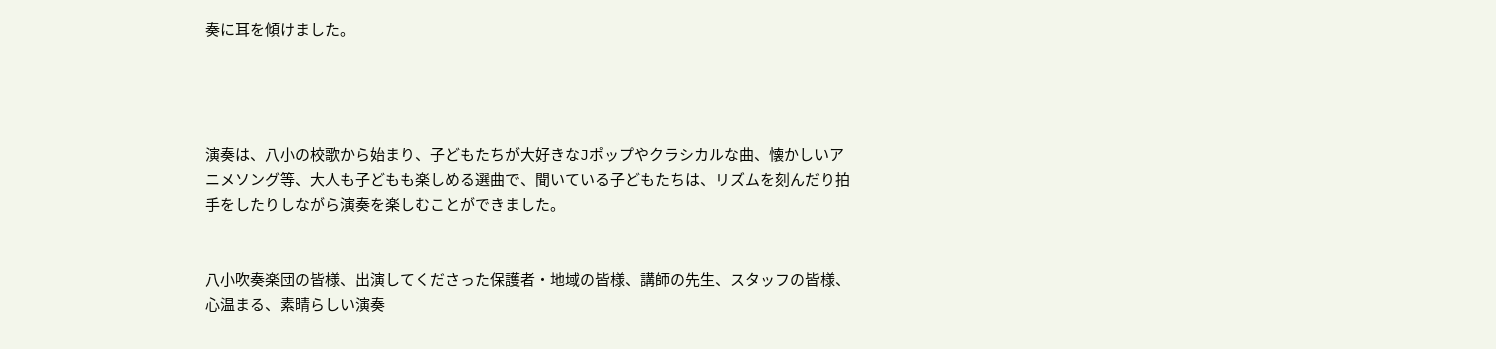奏に耳を傾けました。




演奏は、八小の校歌から始まり、子どもたちが大好きなJポップやクラシカルな曲、懐かしいアニメソング等、大人も子どもも楽しめる選曲で、聞いている子どもたちは、リズムを刻んだり拍手をしたりしながら演奏を楽しむことができました。


八小吹奏楽団の皆様、出演してくださった保護者・地域の皆様、講師の先生、スタッフの皆様、心温まる、素晴らしい演奏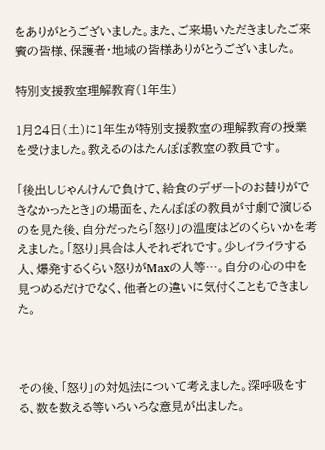をありがとうございました。また、ご来場いただきましたご来賓の皆様、保護者・地域の皆様ありがとうございました。

特別支援教室理解教育(1年生)

1月24日(土)に1年生が特別支援教室の理解教育の授業を受けました。教えるのはたんぽぽ教室の教員です。

「後出しじゃんけんで負けて、給食のデザートのお替りができなかったとき」の場面を、たんぽぽの教員が寸劇で演じるのを見た後、自分だったら「怒り」の温度はどのくらいかを考えました。「怒り」具合は人それぞれです。少しイライラする人、爆発するくらい怒りがMaxの人等…。自分の心の中を見つめるだけでなく、他者との違いに気付くこともできました。



その後、「怒り」の対処法について考えました。深呼吸をする、数を数える等いろいろな意見が出ました。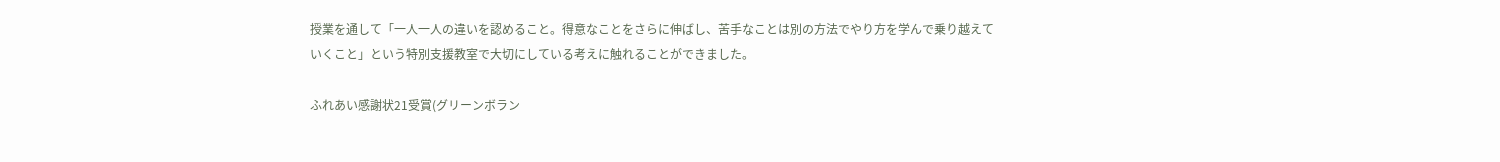授業を通して「一人一人の違いを認めること。得意なことをさらに伸ばし、苦手なことは別の方法でやり方を学んで乗り越えていくこと」という特別支援教室で大切にしている考えに触れることができました。

ふれあい感謝状21受賞(グリーンボラン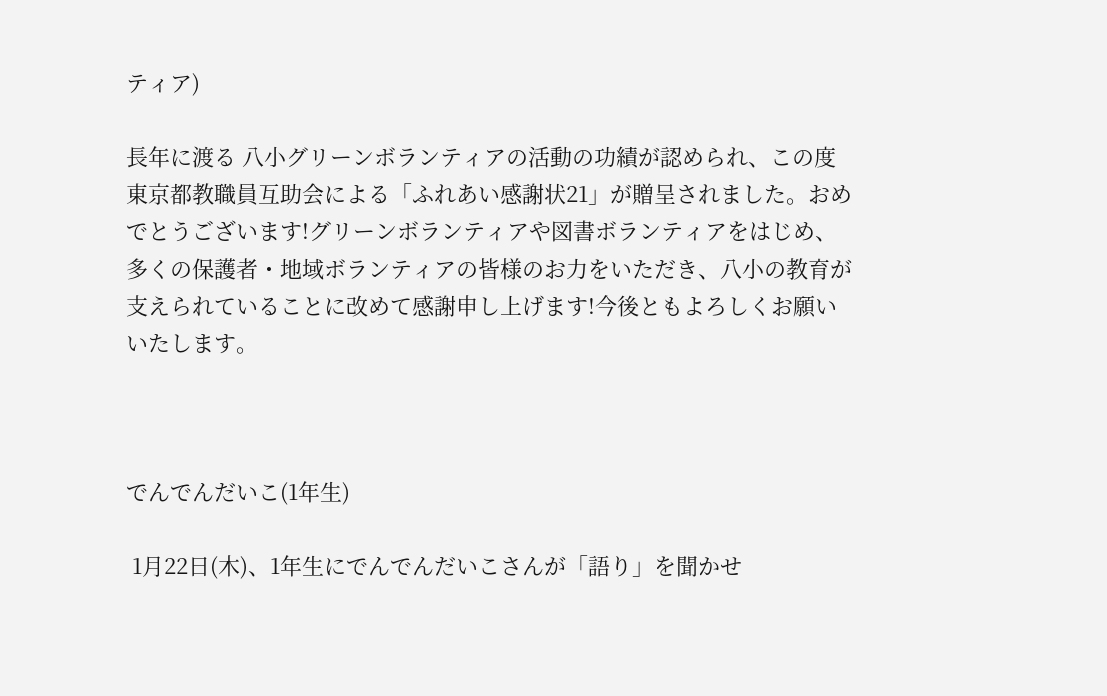ティア)

長年に渡る 八小グリーンボランティアの活動の功績が認められ、この度東京都教職員互助会による「ふれあい感謝状21」が贈呈されました。おめでとうございます!グリーンボランティアや図書ボランティアをはじめ、多くの保護者・地域ボランティアの皆様のお力をいただき、八小の教育が支えられていることに改めて感謝申し上げます!今後ともよろしくお願いいたします。



でんでんだいこ(1年生)

 1月22日(木)、1年生にでんでんだいこさんが「語り」を聞かせ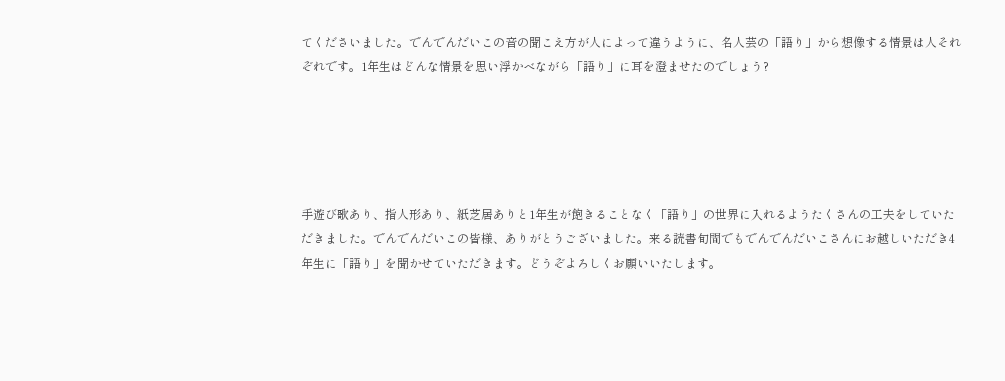てくださいました。でんでんだいこの音の聞こえ方が人によって違うように、名人芸の「語り」から想像する情景は人それぞれです。1年生はどんな情景を思い浮かべながら「語り」に耳を澄ませたのでしょう?





手遊び歌あり、指人形あり、紙芝居ありと1年生が飽きることなく「語り」の世界に入れるようたくさんの工夫をしていただきました。でんでんだいこの皆様、ありがとうございました。来る読書旬間でもでんでんだいこさんにお越しいただき4年生に「語り」を聞かせていただきます。どうぞよろしくお願いいたします。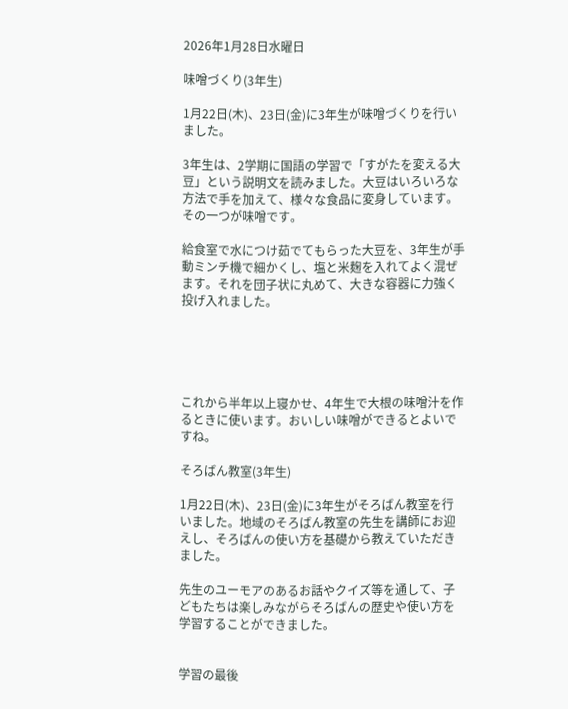2026年1月28日水曜日

味噌づくり(3年生)

1月22日(木)、23日(金)に3年生が味噌づくりを行いました。

3年生は、2学期に国語の学習で「すがたを変える大豆」という説明文を読みました。大豆はいろいろな方法で手を加えて、様々な食品に変身しています。その一つが味噌です。

給食室で水につけ茹でてもらった大豆を、3年生が手動ミンチ機で細かくし、塩と米麹を入れてよく混ぜます。それを団子状に丸めて、大きな容器に力強く投げ入れました。





これから半年以上寝かせ、4年生で大根の味噌汁を作るときに使います。おいしい味噌ができるとよいですね。

そろばん教室(3年生)

1月22日(木)、23日(金)に3年生がそろばん教室を行いました。地域のそろばん教室の先生を講師にお迎えし、そろばんの使い方を基礎から教えていただきました。

先生のユーモアのあるお話やクイズ等を通して、子どもたちは楽しみながらそろばんの歴史や使い方を学習することができました。


学習の最後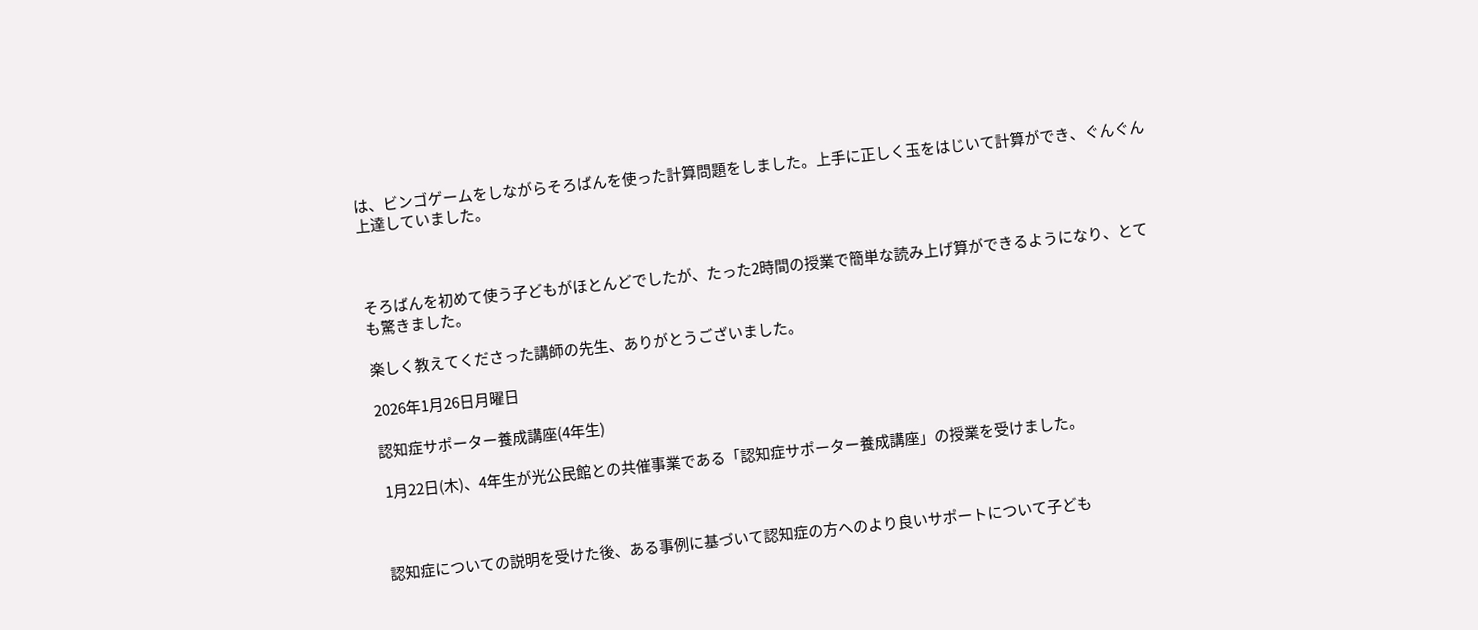は、ビンゴゲームをしながらそろばんを使った計算問題をしました。上手に正しく玉をはじいて計算ができ、ぐんぐん上達していました。



そろばんを初めて使う子どもがほとんどでしたが、たった2時間の授業で簡単な読み上げ算ができるようになり、とても驚きました。

楽しく教えてくださった講師の先生、ありがとうございました。

2026年1月26日月曜日

認知症サポーター養成講座(4年生)

 1月22日(木)、4年生が光公民館との共催事業である「認知症サポーター養成講座」の授業を受けました。



認知症についての説明を受けた後、ある事例に基づいて認知症の方へのより良いサポートについて子ども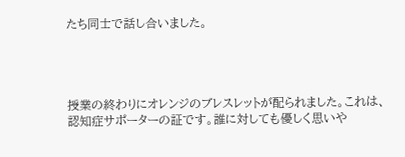たち同士で話し合いました。




授業の終わりにオレンジのブレスレットが配られました。これは、認知症サポーターの証です。誰に対しても優しく思いや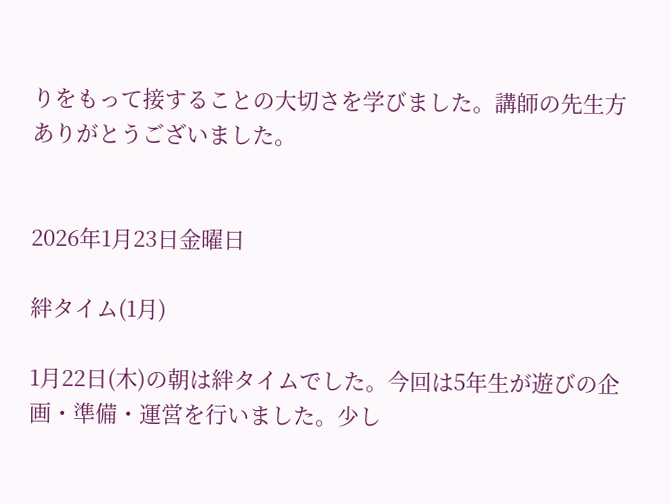りをもって接することの大切さを学びました。講師の先生方ありがとうございました。


2026年1月23日金曜日

絆タイム(1月)

1月22日(木)の朝は絆タイムでした。今回は5年生が遊びの企画・準備・運営を行いました。少し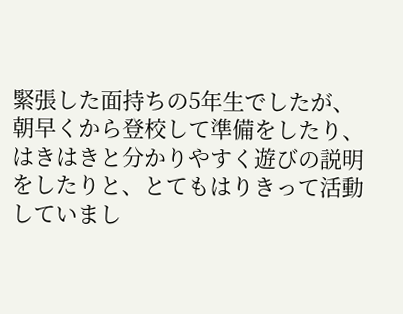緊張した面持ちの5年生でしたが、朝早くから登校して準備をしたり、はきはきと分かりやすく遊びの説明をしたりと、とてもはりきって活動していまし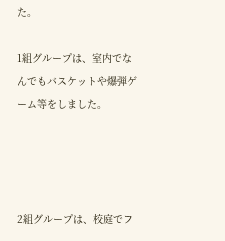た。

1組グループは、室内でなんでもバスケットや爆弾ゲーム等をしました。




2組グループは、校庭でフ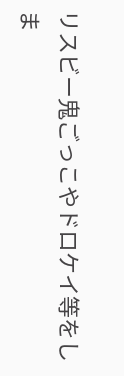リスビー鬼ごっこやドロケイ等をしま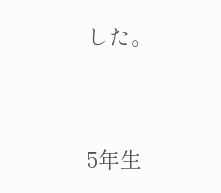した。



5年生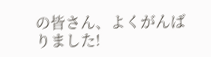の皆さん、よくがんばりました!